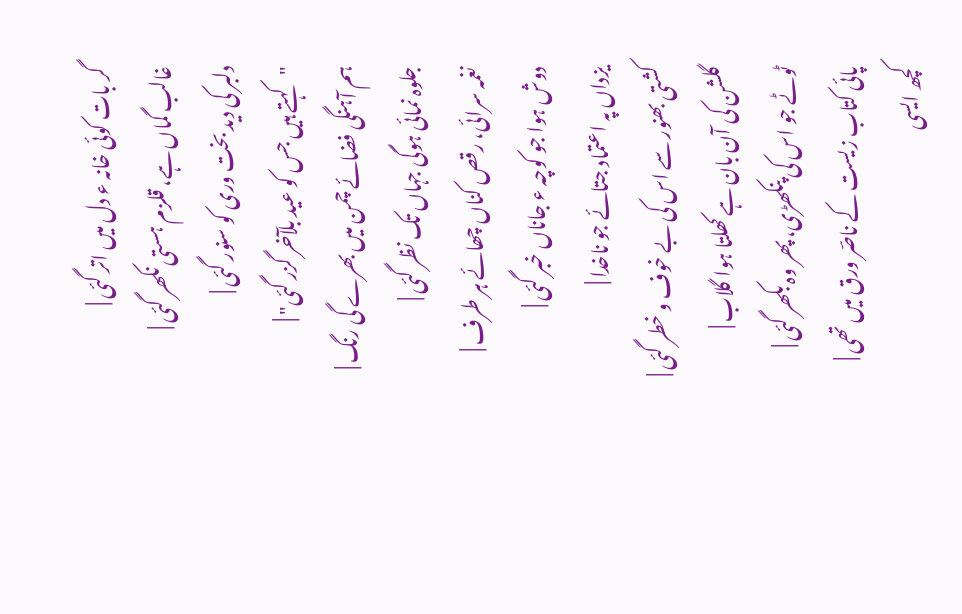گر بات کوئی خانہ ء دل میں اتر گئی |
غالب گماں ہے، قلزم ہستی نکھر گئی |
دلبر کی دید بخت وری کو سنور گئی |
"کہتے ہیں جس کو عید بلآخر گزر گئی" |
ہم آہنگی فضائے چمن میں بھرے گی رنگ |
جلوہ نمائی ہوگی جہاں تک نظر گئی |
نغمہ سرائی، رقص کناں چھائے ہر طرف |
دوش ہوا جو کوچہ ء جاناں خبر گئی |
یزداں پہ اعتماد جتائے جو ناخدا |
کشتی بھنور سے اس کی بے خوف و خطر گئی |
گلشن کی آن بان ہے کھلتا ہوا گلاب |
ٹوٹے جو اس کی پنکھڑی، پھر وہ بکھر گئی |
پائی کتاب زیست کے ناصؔر ورق میں تھی |
کچھ ایسی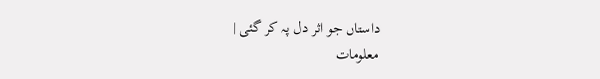داستاں جو اثر دل پہ کر گئی |
معلومات